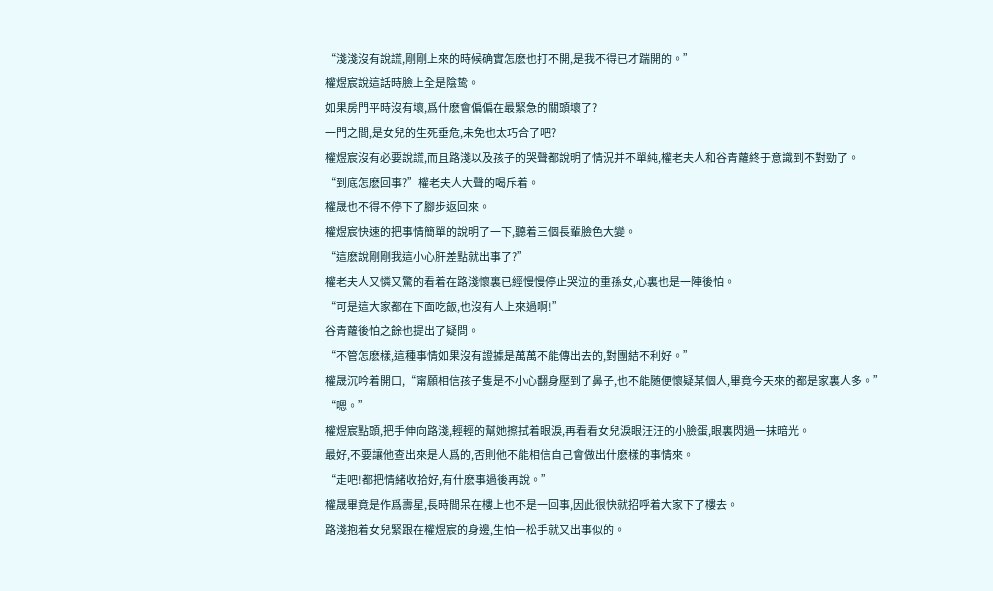“淺淺沒有說謊,剛剛上來的時候确實怎麽也打不開,是我不得已才踹開的。”
權煜宸說這話時臉上全是陰鸷。
如果房門平時沒有壞,爲什麽會偏偏在最緊急的關頭壞了?
一門之間,是女兒的生死垂危,未免也太巧合了吧?
權煜宸沒有必要說謊,而且路淺以及孩子的哭聲都說明了情況并不單純,權老夫人和谷青蘿終于意識到不對勁了。
“到底怎麽回事?”權老夫人大聲的喝斥着。
權晟也不得不停下了腳步返回來。
權煜宸快速的把事情簡單的說明了一下,聽着三個長輩臉色大變。
“這麽說剛剛我這小心肝差點就出事了?”
權老夫人又憐又驚的看着在路淺懷裏已經慢慢停止哭泣的重孫女,心裏也是一陣後怕。
“可是這大家都在下面吃飯,也沒有人上來過啊!”
谷青蘿後怕之餘也提出了疑問。
“不管怎麽樣,這種事情如果沒有證據是萬萬不能傳出去的,對團結不利好。”
權晟沉吟着開口,“甯願相信孩子隻是不小心翻身壓到了鼻子,也不能随便懷疑某個人,畢竟今天來的都是家裏人多。”
“嗯。”
權煜宸點頭,把手伸向路淺,輕輕的幫她擦拭着眼淚,再看看女兒淚眼汪汪的小臉蛋,眼裏閃過一抹暗光。
最好,不要讓他查出來是人爲的,否則他不能相信自己會做出什麽樣的事情來。
“走吧!都把情緒收拾好,有什麽事過後再說。”
權晟畢竟是作爲壽星,長時間呆在樓上也不是一回事,因此很快就招呼着大家下了樓去。
路淺抱着女兒緊跟在權煜宸的身邊,生怕一松手就又出事似的。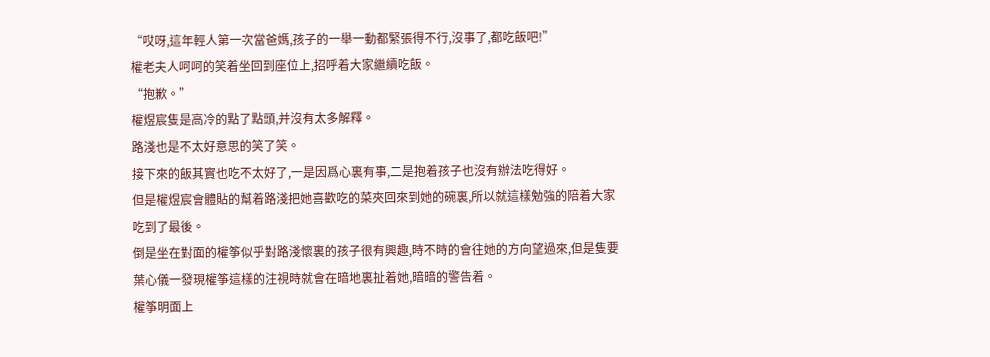“哎呀,這年輕人第一次當爸媽,孩子的一舉一動都緊張得不行,沒事了,都吃飯吧!”
權老夫人呵呵的笑着坐回到座位上,招呼着大家繼續吃飯。
“抱歉。”
權煜宸隻是高冷的點了點頭,并沒有太多解釋。
路淺也是不太好意思的笑了笑。
接下來的飯其實也吃不太好了,一是因爲心裏有事,二是抱着孩子也沒有辦法吃得好。
但是權煜宸會體貼的幫着路淺把她喜歡吃的菜夾回來到她的碗裏,所以就這樣勉強的陪着大家吃到了最後。
倒是坐在對面的權筝似乎對路淺懷裏的孩子很有興趣,時不時的會往她的方向望過來,但是隻要葉心儀一發現權筝這樣的注視時就會在暗地裏扯着她,暗暗的警告着。
權筝明面上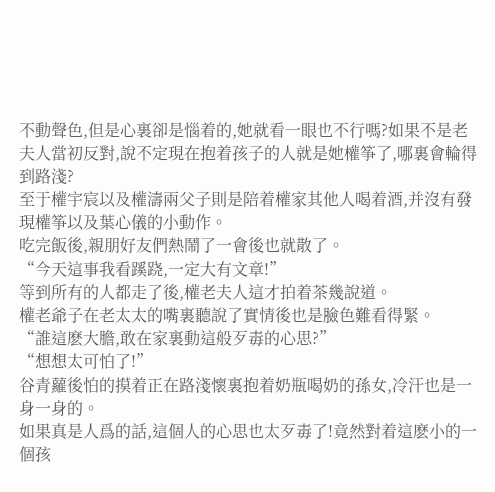不動聲色,但是心裏卻是惱着的,她就看一眼也不行嗎?如果不是老夫人當初反對,說不定現在抱着孩子的人就是她權筝了,哪裏會輪得到路淺?
至于權宇宸以及權濤兩父子則是陪着權家其他人喝着酒,并沒有發現權筝以及葉心儀的小動作。
吃完飯後,親朋好友們熱鬧了一會後也就散了。
“今天這事我看蹊跷,一定大有文章!”
等到所有的人都走了後,權老夫人這才拍着茶幾說道。
權老爺子在老太太的嘴裏聽說了實情後也是臉色難看得緊。
“誰這麽大膽,敢在家裏動這般歹毒的心思?”
“想想太可怕了!”
谷青蘿後怕的摸着正在路淺懷裏抱着奶瓶喝奶的孫女,冷汗也是一身一身的。
如果真是人爲的話,這個人的心思也太歹毒了!竟然對着這麽小的一個孩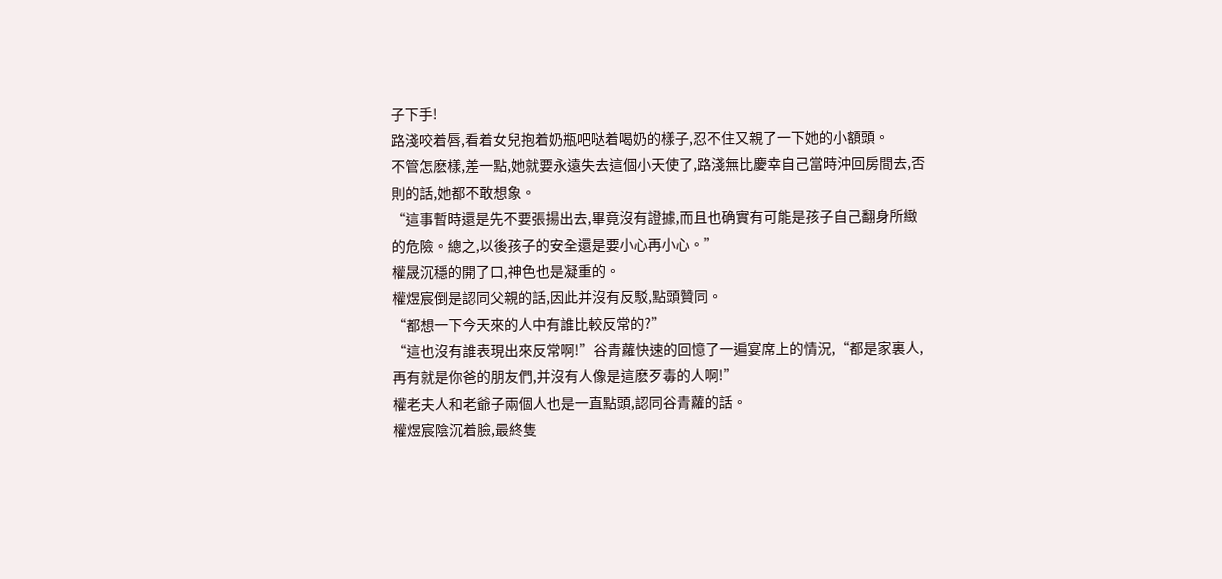子下手!
路淺咬着唇,看着女兒抱着奶瓶吧哒着喝奶的樣子,忍不住又親了一下她的小額頭。
不管怎麽樣,差一點,她就要永遠失去這個小天使了,路淺無比慶幸自己當時沖回房間去,否則的話,她都不敢想象。
“這事暫時還是先不要張揚出去,畢竟沒有證據,而且也确實有可能是孩子自己翻身所緻的危險。總之,以後孩子的安全還是要小心再小心。”
權晟沉穩的開了口,神色也是凝重的。
權煜宸倒是認同父親的話,因此并沒有反駁,點頭贊同。
“都想一下今天來的人中有誰比較反常的?”
“這也沒有誰表現出來反常啊!”谷青蘿快速的回憶了一遍宴席上的情況,“都是家裏人,再有就是你爸的朋友們,并沒有人像是這麽歹毒的人啊!”
權老夫人和老爺子兩個人也是一直點頭,認同谷青蘿的話。
權煜宸陰沉着臉,最終隻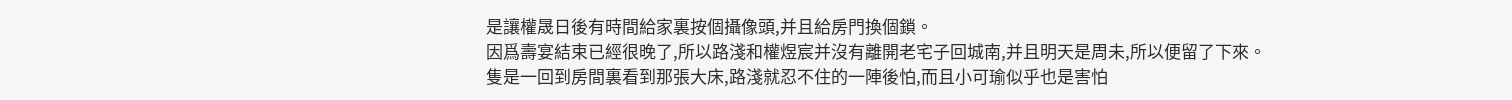是讓權晟日後有時間給家裏按個攝像頭,并且給房門換個鎖。
因爲壽宴結束已經很晚了,所以路淺和權煜宸并沒有離開老宅子回城南,并且明天是周未,所以便留了下來。
隻是一回到房間裏看到那張大床,路淺就忍不住的一陣後怕,而且小可瑜似乎也是害怕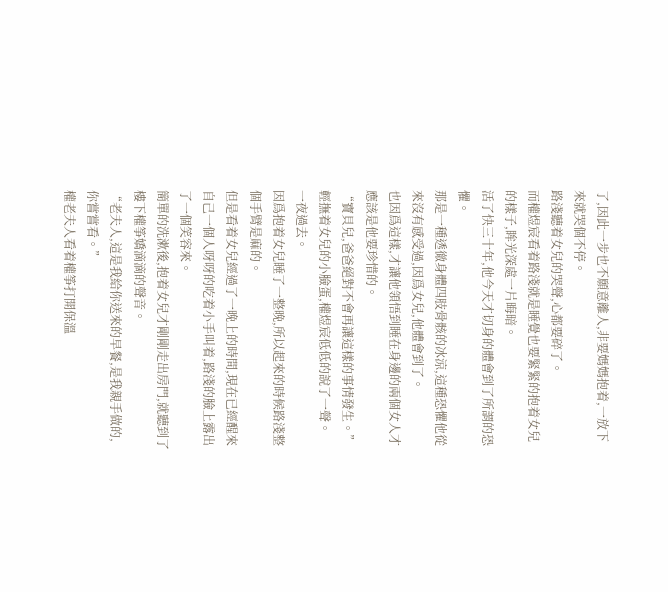了,因此一步也不願意離人,非要媽媽抱着,一放下來就哭個不停。
路淺聽着女兒的哭聲,心都要碎了。
而權煜宸看着路淺就是睡覺也要緊緊的抱着女兒的樣子,眸光深處一片晦暗。
活了快三十年,他今天才切身的體會到了所謂的恐懼。
那是一種透徹身體四肢骨骸的冰涼,這種恐懼他從來沒有感受過,因爲女兒,他體會到了。
也因爲這樣,才讓他領悟到睡在身邊的兩個女人才應該是他要珍惜的。
“寶貝兒,爸爸絕對不會再讓這樣的事情發生。”
輕撫着女兒的小臉蛋,權煜宸低低的說了一聲。
一夜過去。
因爲抱着女兒睡了一整晚,所以起來的時候路淺整個手臂是麻的。
但是看着女兒經過了一晚上的時間,現在已經醒來自己一個人呀呀的吃着小手叫着,路淺的臉上露出了一個笑容來。
簡單的洗漱後,抱着女兒才剛剛走出房門,就聽到了樓下權筝嬌滴滴的聲音。
“老夫人,這是我給你送來的早餐,是我親手做的,你嘗嘗看。”
權老夫人看着權筝打開保溫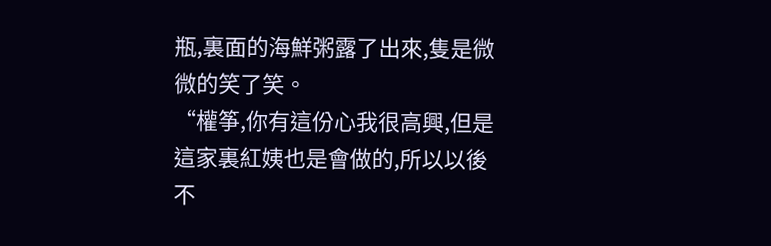瓶,裏面的海鮮粥露了出來,隻是微微的笑了笑。
“權筝,你有這份心我很高興,但是這家裏紅姨也是會做的,所以以後不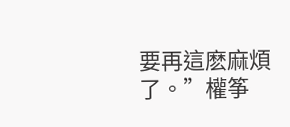要再這麽麻煩了。”權筝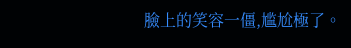臉上的笑容一僵,尴尬極了。